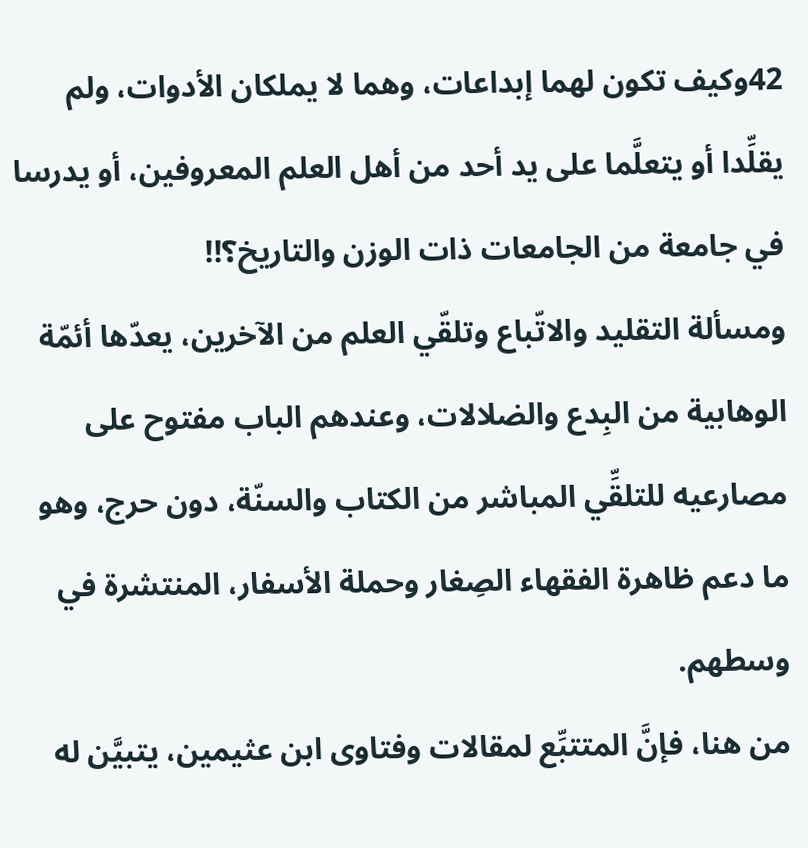42وكيف تكون لهما إبداعات، وهما لا يملكان الأدوات، ولم يقلِّدا أو يتعلَّما على يد أحد من أهل العلم المعروفين، أو يدرسا في جامعة من الجامعات ذات الوزن والتاريخ؟!!
ومسألة التقليد والاتّباع وتلقّي العلم من الآخرين، يعدّها أئمّة الوهابية من البِدع والضلالات، وعندهم الباب مفتوح على مصارعيه للتلقِّي المباشر من الكتاب والسنّة، دون حرج، وهو ما دعم ظاهرة الفقهاء الصِغار وحملة الأسفار، المنتشرة في وسطهم.
من هنا، فإنَّ المتتبِّع لمقالات وفتاوى ابن عثيمين، يتبيَّن له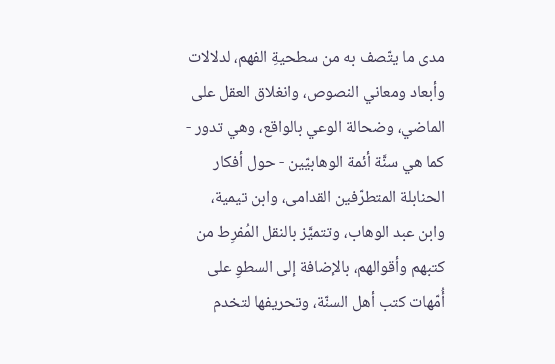مدى ما يتّصف به من سطحيةِ الفهم، لدلالات وأبعاد ومعاني النصوص، وانغلاق العقل على الماضي، وضحالة الوعي بالواقع، وهي تدور - كما هي سنَّة أئمة الوهابيّين - حول أفكار الحنابلة المتطرّفين القدامى، وابن تيمية، وابن عبد الوهاب، وتتميَّز بالنقل المُفرِط من كتبهم وأقوالهم، بالإضافة إلى السطوِ على أُمّهات كتب أهل السنّة، وتحريفها لتخدم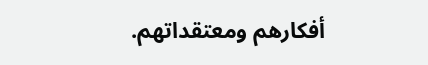أفكارهم ومعتقداتهم.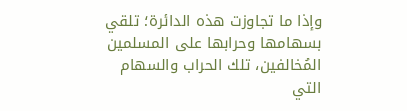وإذا ما تجاوزت هذه الدائرة؛ تلقي بسهامها وحرابها على المسلمين المُخالفين، تلك الحراب والسهام التي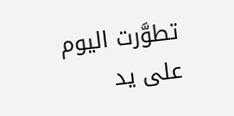تطوَّرت اليوم على يد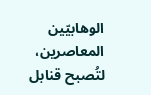الوهابيّين المعاصرين، لتُصبح قنابل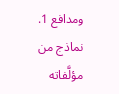ومدافع 1.
نماذج من مؤلَّفاته